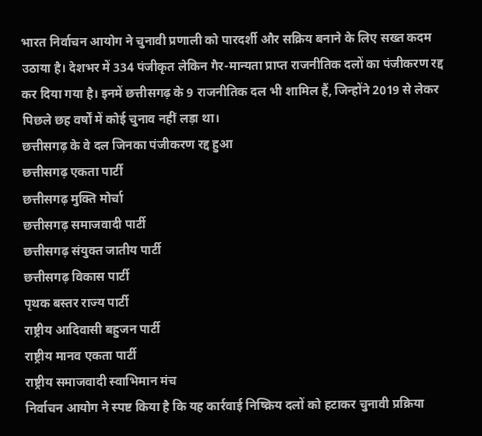भारत निर्वाचन आयोग ने चुनावी प्रणाली को पारदर्शी और सक्रिय बनाने के लिए सख्त कदम उठाया है। देशभर में 334 पंजीकृत लेकिन गैर-मान्यता प्राप्त राजनीतिक दलों का पंजीकरण रद्द कर दिया गया है। इनमें छत्तीसगढ़ के 9 राजनीतिक दल भी शामिल हैं, जिन्होंने 2019 से लेकर पिछले छह वर्षों में कोई चुनाव नहीं लड़ा था।
छत्तीसगढ़ के वे दल जिनका पंजीकरण रद्द हुआ
छत्तीसगढ़ एकता पार्टी
छत्तीसगढ़ मुक्ति मोर्चा
छत्तीसगढ़ समाजवादी पार्टी
छत्तीसगढ़ संयुक्त जातीय पार्टी
छत्तीसगढ़ विकास पार्टी
पृथक बस्तर राज्य पार्टी
राष्ट्रीय आदिवासी बहुजन पार्टी
राष्ट्रीय मानव एकता पार्टी
राष्ट्रीय समाजवादी स्वाभिमान मंच
निर्वाचन आयोग ने स्पष्ट किया है कि यह कार्रवाई निष्क्रिय दलों को हटाकर चुनावी प्रक्रिया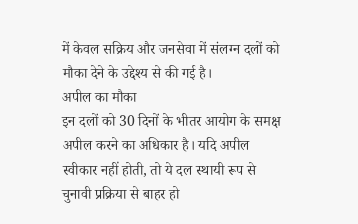में केवल सक्रिय और जनसेवा में संलग्न दलों को मौका देने के उद्देश्य से की गई है।
अपील का मौका
इन दलों को 30 दिनों के भीतर आयोग के समक्ष अपील करने का अधिकार है। यदि अपील स्वीकार नहीं होती, तो ये दल स्थायी रूप से चुनावी प्रक्रिया से बाहर हो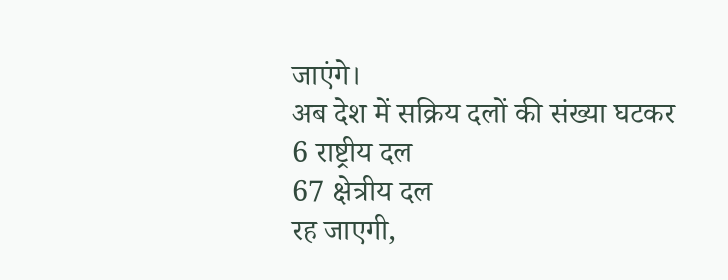जाएंगे।
अब देश में सक्रिय दलों की संख्या घटकर
6 राष्ट्रीय दल
67 क्षेत्रीय दल
रह जाएगी,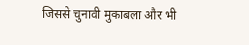जिससे चुनावी मुकाबला और भी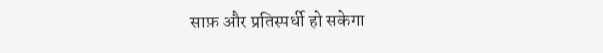साफ़ और प्रतिस्पर्धी हो सकेगा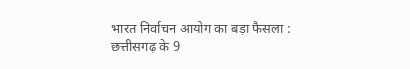भारत निर्वाचन आयोग का बड़ा फैसला : छत्तीसगढ़ के 9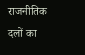राजनीतिक दलों का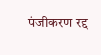पंजीकरण रद्द